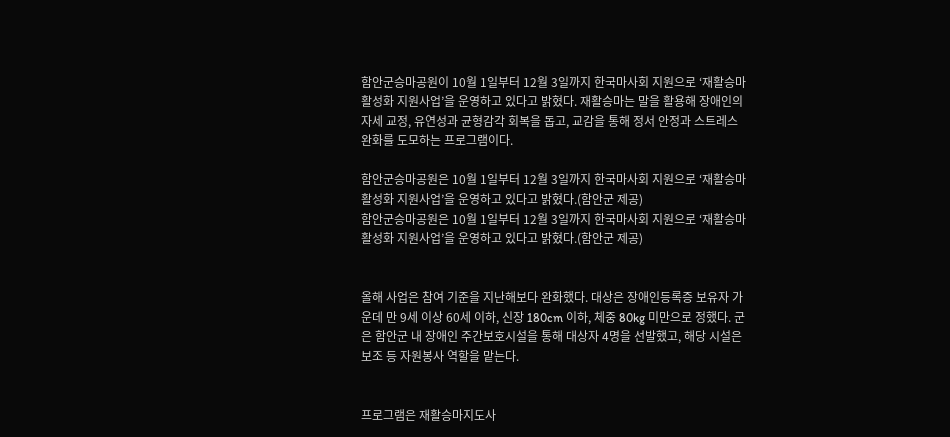함안군승마공원이 10월 1일부터 12월 3일까지 한국마사회 지원으로 ‘재활승마 활성화 지원사업’을 운영하고 있다고 밝혔다. 재활승마는 말을 활용해 장애인의 자세 교정, 유연성과 균형감각 회복을 돕고, 교감을 통해 정서 안정과 스트레스 완화를 도모하는 프로그램이다.

함안군승마공원은 10월 1일부터 12월 3일까지 한국마사회 지원으로 ‘재활승마 활성화 지원사업’을 운영하고 있다고 밝혔다.(함안군 제공)
함안군승마공원은 10월 1일부터 12월 3일까지 한국마사회 지원으로 ‘재활승마 활성화 지원사업’을 운영하고 있다고 밝혔다.(함안군 제공)


올해 사업은 참여 기준을 지난해보다 완화했다. 대상은 장애인등록증 보유자 가운데 만 9세 이상 60세 이하, 신장 180cm 이하, 체중 80kg 미만으로 정했다. 군은 함안군 내 장애인 주간보호시설을 통해 대상자 4명을 선발했고, 해당 시설은 보조 등 자원봉사 역할을 맡는다.


프로그램은 재활승마지도사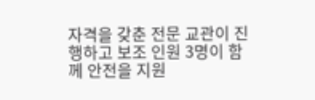자격을 갖춘 전문 교관이 진행하고 보조 인원 3명이 함께 안전을 지원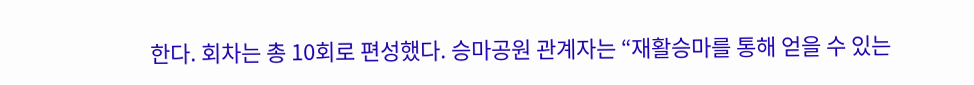한다. 회차는 총 10회로 편성했다. 승마공원 관계자는 “재활승마를 통해 얻을 수 있는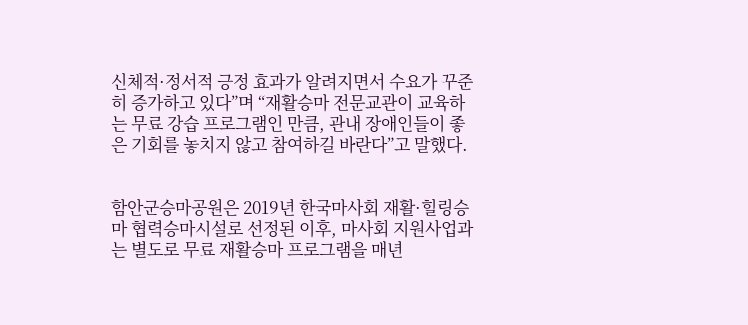신체적·정서적 긍정 효과가 알려지면서 수요가 꾸준히 증가하고 있다”며 “재활승마 전문교관이 교육하는 무료 강습 프로그램인 만큼, 관내 장애인들이 좋은 기회를 놓치지 않고 참여하길 바란다”고 말했다.


함안군승마공원은 2019년 한국마사회 재활·힐링승마 협력승마시설로 선정된 이후, 마사회 지원사업과는 별도로 무료 재활승마 프로그램을 매년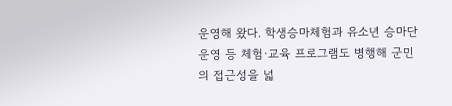운영해 왔다. 학생승마체험과 유소년 승마단 운영 등 체험·교육 프로그램도 병행해 군민의 접근성을 넓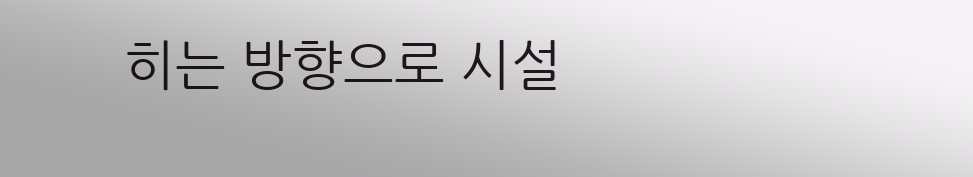히는 방향으로 시설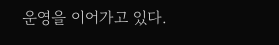운영을 이어가고 있다.